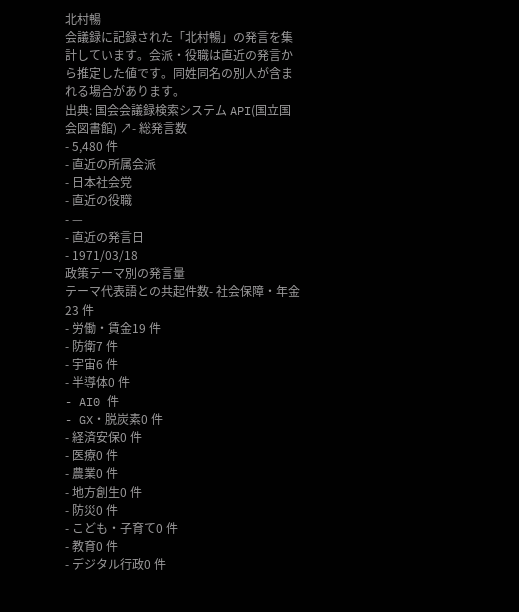北村暢
会議録に記録された「北村暢」の発言を集計しています。会派・役職は直近の発言から推定した値です。同姓同名の別人が含まれる場合があります。
出典: 国会会議録検索システム API(国立国会図書館) ↗- 総発言数
- 5,480 件
- 直近の所属会派
- 日本社会党
- 直近の役職
- —
- 直近の発言日
- 1971/03/18
政策テーマ別の発言量
テーマ代表語との共起件数- 社会保障・年金23 件
- 労働・賃金19 件
- 防衛7 件
- 宇宙6 件
- 半導体0 件
- AI0 件
- GX・脱炭素0 件
- 経済安保0 件
- 医療0 件
- 農業0 件
- 地方創生0 件
- 防災0 件
- こども・子育て0 件
- 教育0 件
- デジタル行政0 件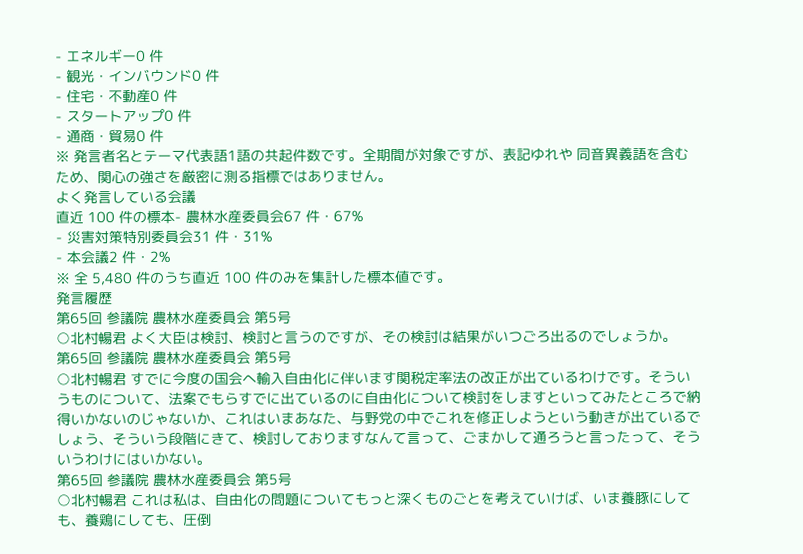- エネルギー0 件
- 観光・インバウンド0 件
- 住宅・不動産0 件
- スタートアップ0 件
- 通商・貿易0 件
※ 発言者名とテーマ代表語1語の共起件数です。全期間が対象ですが、表記ゆれや 同音異義語を含むため、関心の強さを厳密に測る指標ではありません。
よく発言している会議
直近 100 件の標本- 農林水産委員会67 件・67%
- 災害対策特別委員会31 件・31%
- 本会議2 件・2%
※ 全 5,480 件のうち直近 100 件のみを集計した標本値です。
発言履歴
第65回 参議院 農林水産委員会 第5号
○北村暢君 よく大臣は検討、検討と言うのですが、その検討は結果がいつごろ出るのでしょうか。
第65回 参議院 農林水産委員会 第5号
○北村暢君 すでに今度の国会へ輸入自由化に伴います関税定率法の改正が出ているわけです。そういうものについて、法案でもらすでに出ているのに自由化について検討をしますといってみたところで納得いかないのじゃないか、これはいまあなた、与野党の中でこれを修正しようという動きが出ているでしょう、そういう段階にきて、検討しておりますなんて言って、ごまかして通ろうと言ったって、そういうわけにはいかない。
第65回 参議院 農林水産委員会 第5号
○北村暢君 これは私は、自由化の問題についてもっと深くものごとを考えていけば、いま養豚にしても、養鶏にしても、圧倒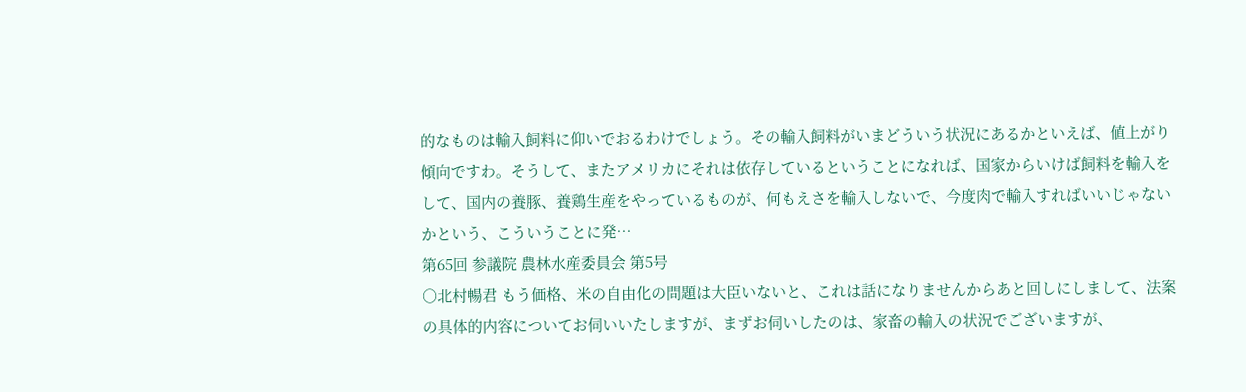的なものは輸入飼料に仰いでおるわけでしょう。その輸入飼料がいまどういう状況にあるかといえば、値上がり傾向ですわ。そうして、またアメリカにそれは依存しているということになれば、国家からいけば飼料を輸入をして、国内の養豚、養鶏生産をやっているものが、何もえさを輸入しないで、今度肉で輸入すればいいじゃないかという、こういうことに発…
第65回 参議院 農林水産委員会 第5号
○北村暢君 もう価格、米の自由化の問題は大臣いないと、これは話になりませんからあと回しにしまして、法案の具体的内容についてお伺いいたしますが、まずお伺いしたのは、家畜の輸入の状況でございますが、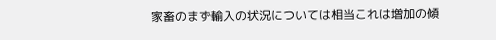家畜のまず輸入の状況については相当これは増加の傾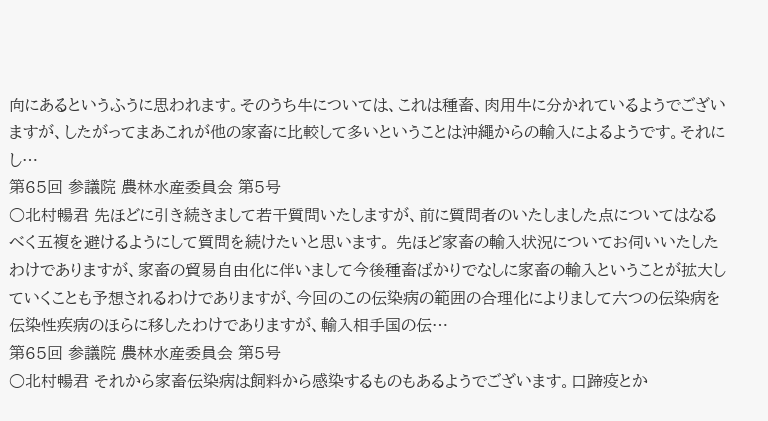向にあるというふうに思われます。そのうち牛については、これは種畜、肉用牛に分かれているようでございますが、したがってまあこれが他の家畜に比較して多いということは沖繩からの輸入によるようです。それにし…
第65回 参議院 農林水産委員会 第5号
○北村暢君 先ほどに引き続きまして若干質問いたしますが、前に質問者のいたしました点についてはなるべく五複を避けるようにして質問を続けたいと思います。 先ほど家畜の輸入状況についてお伺いいたしたわけでありますが、家畜の貿易自由化に伴いまして今後種畜ばかりでなしに家畜の輸入ということが拡大していくことも予想されるわけでありますが、今回のこの伝染病の範囲の合理化によりまして六つの伝染病を伝染性疾病のほらに移したわけでありますが、輸入相手国の伝…
第65回 参議院 農林水産委員会 第5号
○北村暢君 それから家畜伝染病は飼料から感染するものもあるようでございます。口蹄疫とか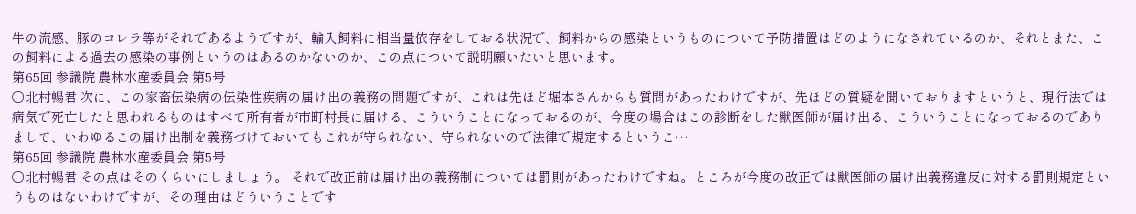牛の流感、豚のコレラ等がそれであるようですが、輸入飼料に相当量依存をしておる状況で、飼料からの感染というものについて予防措置はどのようになされているのか、それとまた、この飼料による過去の感染の事例というのはあるのかないのか、この点について説明願いたいと思います。
第65回 参議院 農林水産委員会 第5号
○北村暢君 次に、この家畜伝染病の伝染性疾病の届け出の義務の問題ですが、これは先ほど堀本さんからも質問があったわけですが、先ほどの質疑を聞いておりますというと、現行法では病気で死亡したと思われるものはすべて所有者が市町村長に届ける、こういうことになっておるのが、今度の場合はこの診断をした獣医師が届け出る、こういうことになっておるのでありまして、いわゆるこの届け出制を義務づけておいてもこれが守られない、守られないので法律で規定するというこ…
第65回 参議院 農林水産委員会 第5号
○北村暢君 その点はそのくらいにしましょう。 それで改正前は届け出の義務制については罰則があったわけですね。ところが今度の改正では獣医師の届け出義務違反に対する罰則規定というものはないわけですが、その理由はどういうことです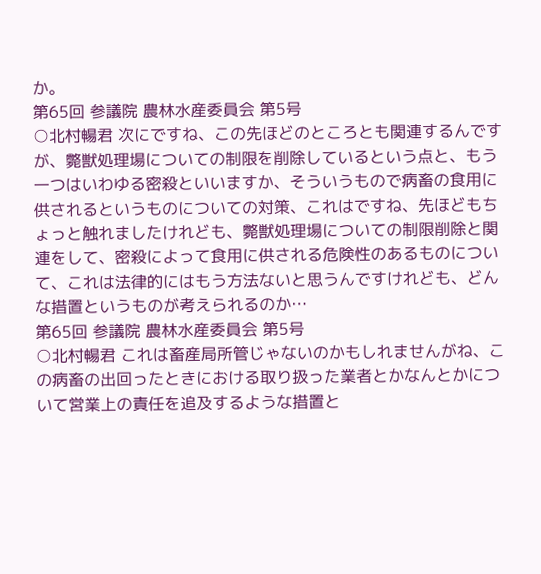か。
第65回 参議院 農林水産委員会 第5号
○北村暢君 次にですね、この先ほどのところとも関連するんですが、斃獣処理場についての制限を削除しているという点と、もう一つはいわゆる密殺といいますか、そういうもので病畜の食用に供されるというものについての対策、これはですね、先ほどもちょっと触れましたけれども、斃獣処理場についての制限削除と関連をして、密殺によって食用に供される危険性のあるものについて、これは法律的にはもう方法ないと思うんですけれども、どんな措置というものが考えられるのか…
第65回 参議院 農林水産委員会 第5号
○北村暢君 これは畜産局所管じゃないのかもしれませんがね、この病畜の出回ったときにおける取り扱った業者とかなんとかについて営業上の責任を追及するような措置と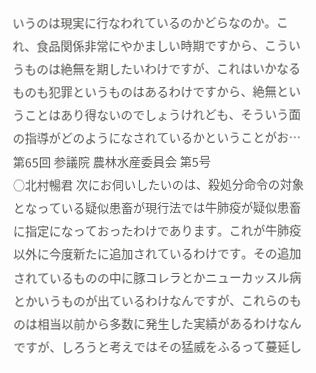いうのは現実に行なわれているのかどらなのか。これ、食品関係非常にやかましい時期ですから、こういうものは絶無を期したいわけですが、これはいかなるものも犯罪というものはあるわけですから、絶無ということはあり得ないのでしょうけれども、そういう面の指導がどのようになされているかということがお…
第65回 参議院 農林水産委員会 第5号
○北村暢君 次にお伺いしたいのは、殺処分命令の対象となっている疑似患畜が現行法では牛肺疫が疑似患畜に指定になっておったわけであります。これが牛肺疫以外に今度新たに追加されているわけです。その追加されているものの中に豚コレラとかニューカッスル病とかいうものが出ているわけなんですが、これらのものは相当以前から多数に発生した実績があるわけなんですが、しろうと考えではその猛威をふるって蔓延し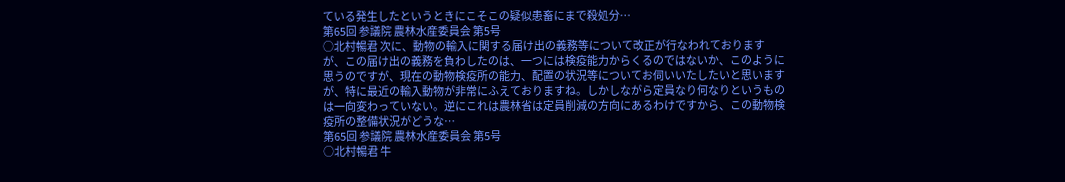ている発生したというときにこそこの疑似患畜にまで殺処分…
第65回 参議院 農林水産委員会 第5号
○北村暢君 次に、動物の輸入に関する届け出の義務等について改正が行なわれておりますが、この届け出の義務を負わしたのは、一つには検疫能力からくるのではないか、このように思うのですが、現在の動物検疫所の能力、配置の状況等についてお伺いいたしたいと思いますが、特に最近の輸入動物が非常にふえておりますね。しかしながら定員なり何なりというものは一向変わっていない。逆にこれは農林省は定員削減の方向にあるわけですから、この動物検疫所の整備状況がどうな…
第65回 参議院 農林水産委員会 第5号
○北村暢君 牛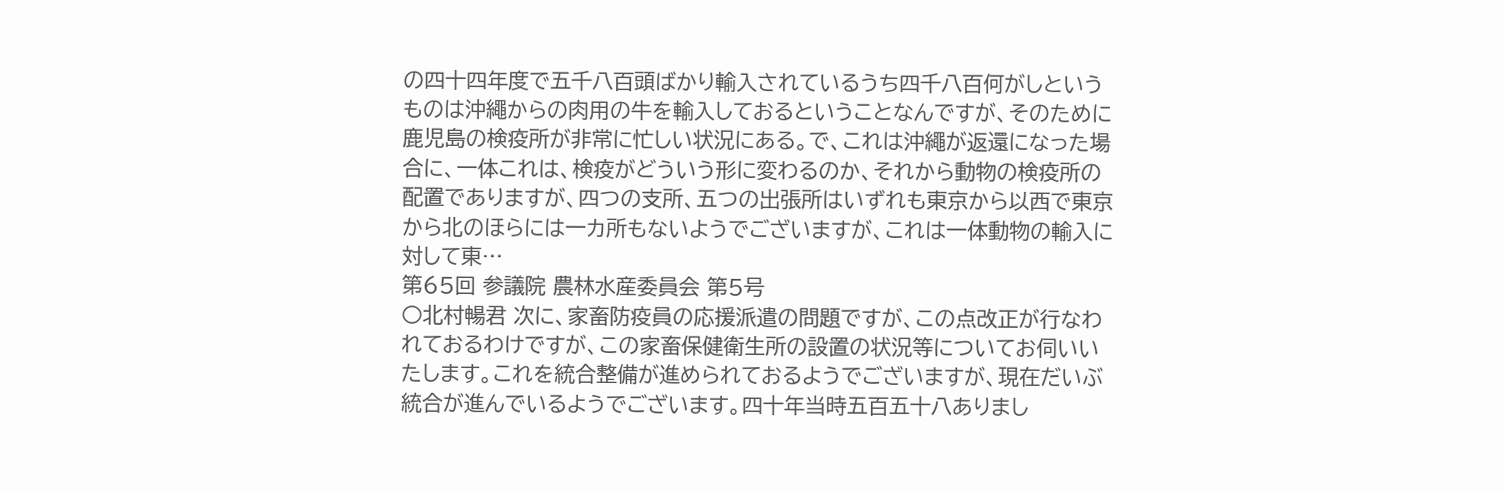の四十四年度で五千八百頭ばかり輸入されているうち四千八百何がしというものは沖繩からの肉用の牛を輸入しておるということなんですが、そのために鹿児島の検疫所が非常に忙しい状況にある。で、これは沖繩が返還になった場合に、一体これは、検疫がどういう形に変わるのか、それから動物の検疫所の配置でありますが、四つの支所、五つの出張所はいずれも東京から以西で東京から北のほらには一カ所もないようでございますが、これは一体動物の輸入に対して東…
第65回 参議院 農林水産委員会 第5号
○北村暢君 次に、家畜防疫員の応援派遣の問題ですが、この点改正が行なわれておるわけですが、この家畜保健衛生所の設置の状況等についてお伺いいたします。これを統合整備が進められておるようでございますが、現在だいぶ統合が進んでいるようでございます。四十年当時五百五十八ありまし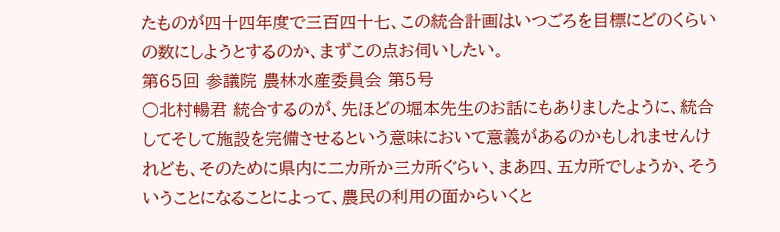たものが四十四年度で三百四十七、この統合計画はいつごろを目標にどのくらいの数にしようとするのか、まずこの点お伺いしたい。
第65回 参議院 農林水産委員会 第5号
○北村暢君 統合するのが、先ほどの堀本先生のお話にもありましたように、統合してそして施設を完備させるという意味において意義があるのかもしれませんけれども、そのために県内に二カ所か三カ所ぐらい、まあ四、五カ所でしょうか、そういうことになることによって、農民の利用の面からいくと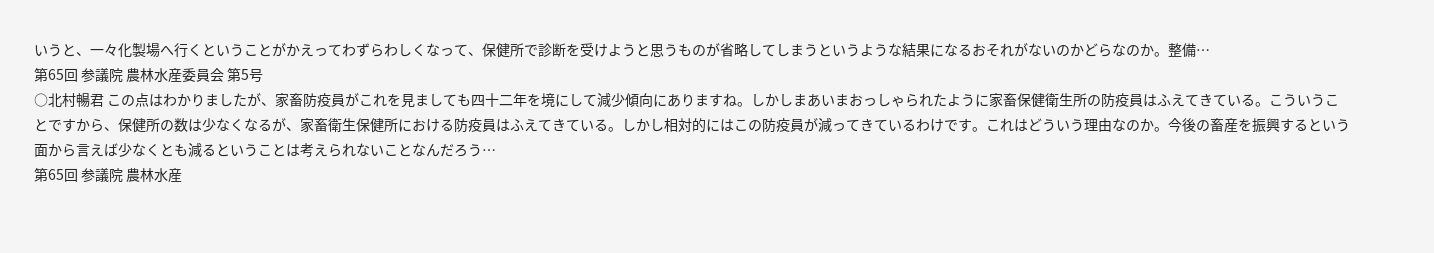いうと、一々化製場へ行くということがかえってわずらわしくなって、保健所で診断を受けようと思うものが省略してしまうというような結果になるおそれがないのかどらなのか。整備…
第65回 参議院 農林水産委員会 第5号
○北村暢君 この点はわかりましたが、家畜防疫員がこれを見ましても四十二年を境にして減少傾向にありますね。しかしまあいまおっしゃられたように家畜保健衛生所の防疫員はふえてきている。こういうことですから、保健所の数は少なくなるが、家畜衛生保健所における防疫員はふえてきている。しかし相対的にはこの防疫員が減ってきているわけです。これはどういう理由なのか。今後の畜産を振興するという面から言えば少なくとも減るということは考えられないことなんだろう…
第65回 参議院 農林水産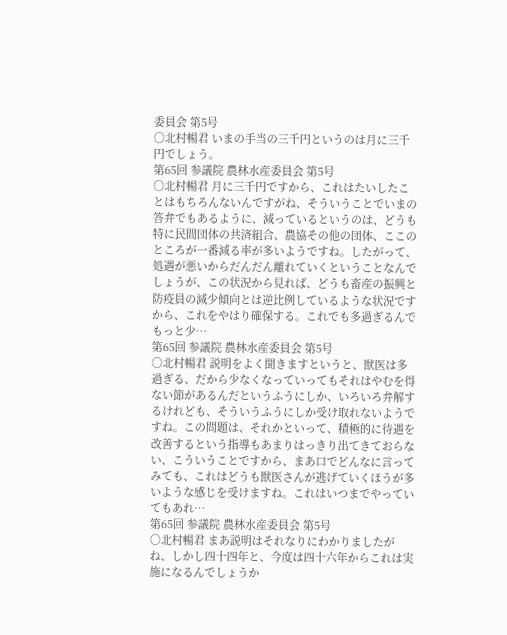委員会 第5号
○北村暢君 いまの手当の三千円というのは月に三千円でしょう。
第65回 参議院 農林水産委員会 第5号
○北村暢君 月に三千円ですから、これはたいしたことはもちろんないんですがね、そういうことでいまの答弁でもあるように、減っているというのは、どうも特に民間団体の共済組合、農協その他の団体、ここのところが一番減る率が多いようですね。したがって、処遇が悪いからだんだん離れていくということなんでしょうが、この状況から見れば、どうも畜産の振興と防疫員の減少傾向とは逆比例しているような状況ですから、これをやはり確保する。これでも多過ぎるんでもっと少…
第65回 参議院 農林水産委員会 第5号
○北村暢君 説明をよく聞きますというと、獣医は多過ぎる、だから少なくなっていってもそれはやむを得ない節があるんだというふうにしか、いろいろ弁解するけれども、そういうふうにしか受け取れないようですね。この問題は、それかといって、積極的に待遇を改善するという指導もあまりはっきり出てきておらない、こういうことですから、まあ口でどんなに言ってみても、これはどうも獣医さんが逃げていくほうが多いような感じを受けますね。これはいつまでやっていてもあれ…
第65回 参議院 農林水産委員会 第5号
○北村暢君 まあ説明はそれなりにわかりましたがね、しかし四十四年と、今度は四十六年からこれは実施になるんでしょうか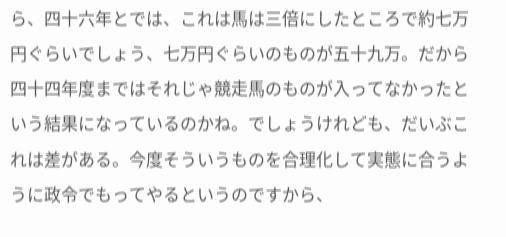ら、四十六年とでは、これは馬は三倍にしたところで約七万円ぐらいでしょう、七万円ぐらいのものが五十九万。だから四十四年度まではそれじゃ競走馬のものが入ってなかったという結果になっているのかね。でしょうけれども、だいぶこれは差がある。今度そういうものを合理化して実態に合うように政令でもってやるというのですから、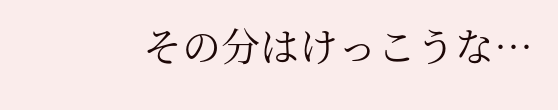その分はけっこうな…